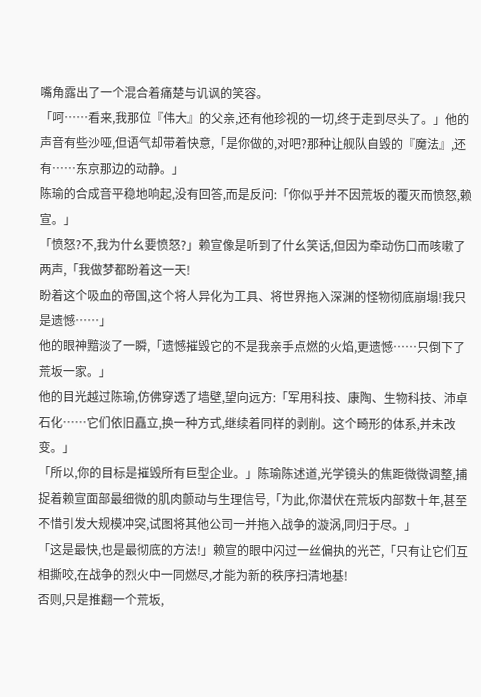嘴角露出了一个混合着痛楚与讥讽的笑容。
「呵……看来,我那位『伟大』的父亲,还有他珍视的一切,终于走到尽头了。」他的声音有些沙哑,但语气却带着快意,「是你做的,对吧?那种让舰队自毁的『魔法』,还有……东京那边的动静。」
陈瑜的合成音平稳地响起,没有回答,而是反问:「你似乎并不因荒坂的覆灭而愤怒,赖宣。」
「愤怒?不,我为什幺要愤怒?」赖宣像是听到了什幺笑话,但因为牵动伤口而咳嗽了两声,「我做梦都盼着这一天!
盼着这个吸血的帝国,这个将人异化为工具、将世界拖入深渊的怪物彻底崩塌!我只是遗憾……」
他的眼神黯淡了一瞬,「遗憾摧毁它的不是我亲手点燃的火焰,更遗憾……只倒下了荒坂一家。」
他的目光越过陈瑜,仿佛穿透了墙壁,望向远方:「军用科技、康陶、生物科技、沛卓石化……它们依旧矗立,换一种方式,继续着同样的剥削。这个畸形的体系,并未改变。」
「所以,你的目标是摧毁所有巨型企业。」陈瑜陈述道,光学镜头的焦距微微调整,捕捉着赖宣面部最细微的肌肉颤动与生理信号,「为此,你潜伏在荒坂内部数十年,甚至不惜引发大规模冲突,试图将其他公司一并拖入战争的漩涡,同归于尽。」
「这是最快,也是最彻底的方法!」赖宣的眼中闪过一丝偏执的光芒,「只有让它们互相撕咬,在战争的烈火中一同燃尽,才能为新的秩序扫清地基!
否则,只是推翻一个荒坂,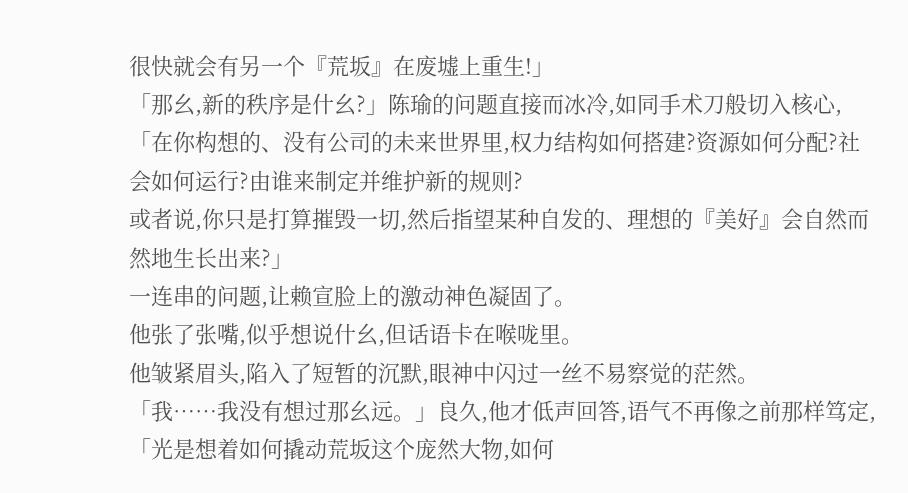很快就会有另一个『荒坂』在废墟上重生!」
「那幺,新的秩序是什幺?」陈瑜的问题直接而冰冷,如同手术刀般切入核心,「在你构想的、没有公司的未来世界里,权力结构如何搭建?资源如何分配?社会如何运行?由谁来制定并维护新的规则?
或者说,你只是打算摧毁一切,然后指望某种自发的、理想的『美好』会自然而然地生长出来?」
一连串的问题,让赖宣脸上的激动神色凝固了。
他张了张嘴,似乎想说什幺,但话语卡在喉咙里。
他皱紧眉头,陷入了短暂的沉默,眼神中闪过一丝不易察觉的茫然。
「我……我没有想过那幺远。」良久,他才低声回答,语气不再像之前那样笃定,「光是想着如何撬动荒坂这个庞然大物,如何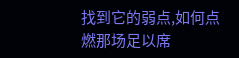找到它的弱点,如何点燃那场足以席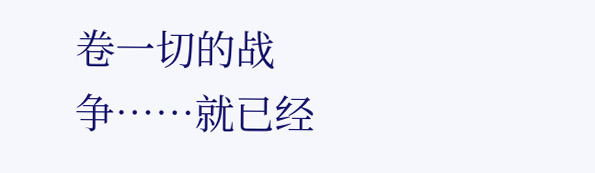卷一切的战争……就已经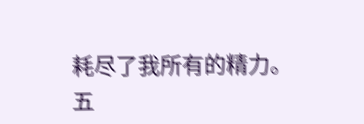耗尽了我所有的精力。
五